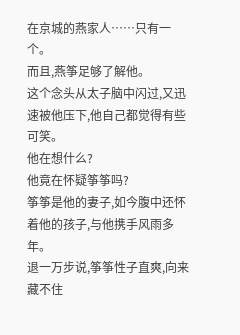在京城的燕家人……只有一个。
而且,燕筝足够了解他。
这个念头从太子脑中闪过,又迅速被他压下,他自己都觉得有些可笑。
他在想什么?
他竟在怀疑筝筝吗?
筝筝是他的妻子,如今腹中还怀着他的孩子,与他携手风雨多年。
退一万步说,筝筝性子直爽,向来藏不住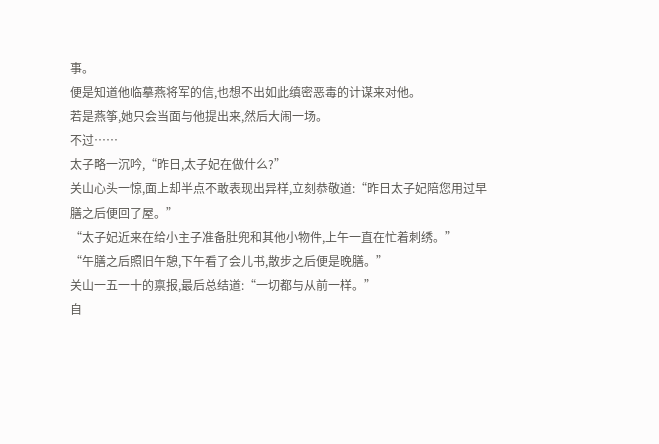事。
便是知道他临摹燕将军的信,也想不出如此缜密恶毒的计谋来对他。
若是燕筝,她只会当面与他提出来,然后大闹一场。
不过……
太子略一沉吟,“昨日,太子妃在做什么?”
关山心头一惊,面上却半点不敢表现出异样,立刻恭敬道:“昨日太子妃陪您用过早膳之后便回了屋。”
“太子妃近来在给小主子准备肚兜和其他小物件,上午一直在忙着刺绣。”
“午膳之后照旧午憩,下午看了会儿书,散步之后便是晚膳。”
关山一五一十的禀报,最后总结道:“一切都与从前一样。”
自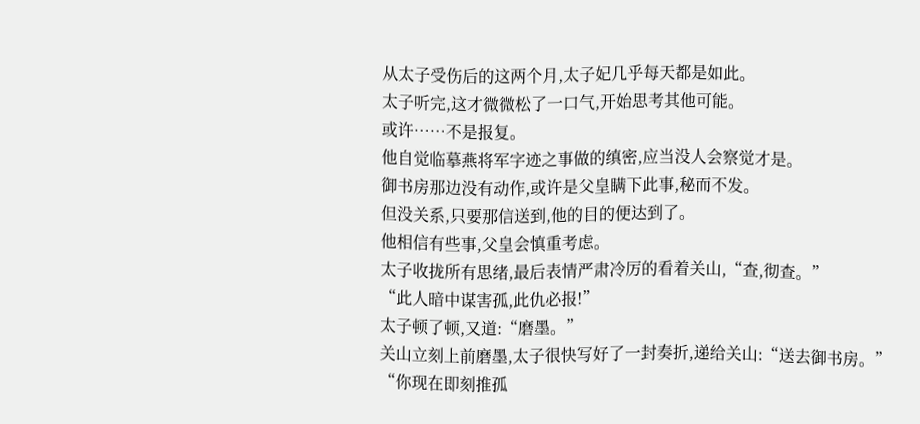从太子受伤后的这两个月,太子妃几乎每天都是如此。
太子听完,这才微微松了一口气,开始思考其他可能。
或许……不是报复。
他自觉临摹燕将军字迹之事做的缜密,应当没人会察觉才是。
御书房那边没有动作,或许是父皇瞒下此事,秘而不发。
但没关系,只要那信送到,他的目的便达到了。
他相信有些事,父皇会慎重考虑。
太子收拢所有思绪,最后表情严肃冷厉的看着关山,“查,彻查。”
“此人暗中谋害孤,此仇必报!”
太子顿了顿,又道:“磨墨。”
关山立刻上前磨墨,太子很快写好了一封奏折,递给关山:“送去御书房。”
“你现在即刻推孤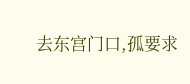去东宫门口,孤要求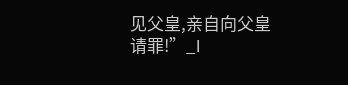见父皇,亲自向父皇请罪!”_l